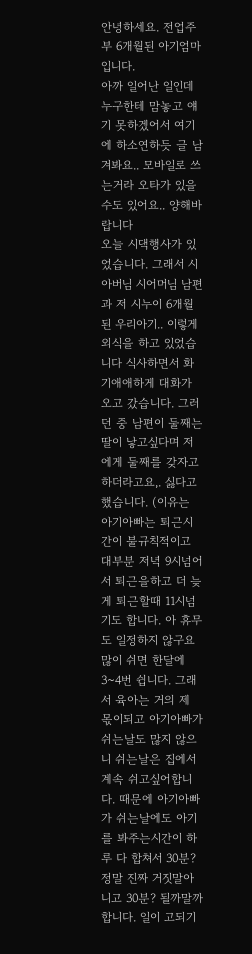안녕하세요. 전업주부 6개월된 아기엄마 입니다.
아까 일어난 일인데 누구한테 맘놓고 얘기 못하겠어서 여기에 하소연하듯 글 남겨봐요.. 모바일로 쓰는거라 오타가 있을수도 있어요.. 양해바랍니다
오늘 시댁행사가 있었습니다. 그래서 시아버님 시어머님 남편과 저 시누이 6개월된 우리아기.. 이렇게 외식을 하고 있었습니다 식사하면서 화기애애하게 대화가 오고 갔습니다. 그러던 중 남편이 둘째는 딸이 낳고싶다며 저에게 둘째를 갖자고 하더라고요,. 싫다고 했습니다. (이유는 아기아빠는 퇴근시간이 불규칙적이고 대부분 저녁 9시넘어서 퇴근을하고 더 늦게 퇴근할때 11시넘기도 합니다. 아 휴무도 일정하지 않구요 많이 쉬면 한달에 3~4번 쉽니다. 그래서 육아는 거의 제 몫이되고 아기아빠가 쉬는날도 많지 않으니 쉬는날은 집에서 계속 쉬고싶어합니다. 때문에 아기아빠가 쉬는날에도 아기를 봐주는시간이 하루 다 합쳐서 30분? 정말 진짜 거짓말아니고 30분? 될까말까합니다. 일이 고되기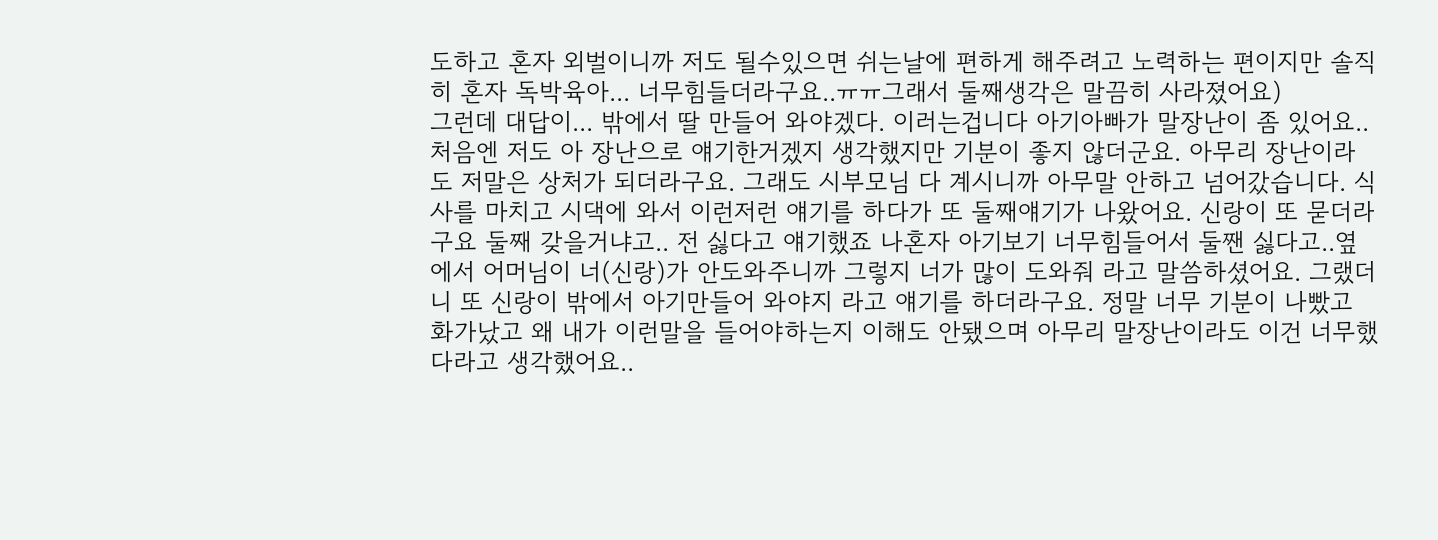도하고 혼자 외벌이니까 저도 될수있으면 쉬는날에 편하게 해주려고 노력하는 편이지만 솔직히 혼자 독박육아... 너무힘들더라구요..ㅠㅠ그래서 둘째생각은 말끔히 사라졌어요)
그런데 대답이... 밖에서 딸 만들어 와야겠다. 이러는겁니다 아기아빠가 말장난이 좀 있어요.. 처음엔 저도 아 장난으로 얘기한거겠지 생각했지만 기분이 좋지 않더군요. 아무리 장난이라도 저말은 상처가 되더라구요. 그래도 시부모님 다 계시니까 아무말 안하고 넘어갔습니다. 식사를 마치고 시댁에 와서 이런저런 얘기를 하다가 또 둘째얘기가 나왔어요. 신랑이 또 묻더라구요 둘째 갖을거냐고.. 전 싫다고 얘기했죠 나혼자 아기보기 너무힘들어서 둘짼 싫다고..옆에서 어머님이 너(신랑)가 안도와주니까 그렇지 너가 많이 도와줘 라고 말씀하셨어요. 그랬더니 또 신랑이 밖에서 아기만들어 와야지 라고 얘기를 하더라구요. 정말 너무 기분이 나빴고 화가났고 왜 내가 이런말을 들어야하는지 이해도 안됐으며 아무리 말장난이라도 이건 너무했다라고 생각했어요..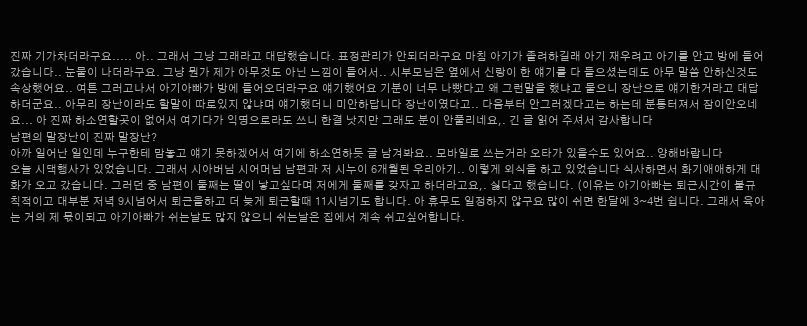진짜 기가차더라구요..... 아.. 그래서 그냥 그래라고 대답했습니다. 표정관리가 안되더라구요 마침 아기가 졸려하길래 아기 재우려고 아기를 안고 방에 들어갔습니다.. 눈물이 나더라구요. 그냥 뭔가 제가 아무것도 아닌 느낌이 들어서.. 시부모님은 옆에서 신랑이 한 얘기를 다 들으셨는데도 아무 말씀 안하신것도 속상했어요.. 여튼 그러고나서 아기아빠가 방에 들어오더라구요 얘기했어요 기분이 너무 나빴다고 왜 그런말을 했냐고 물으니 장난으로 얘기한거라고 대답하더군요.. 아무리 장난이라도 할말이 따로있지 않냐며 얘기했더니 미안하답니다 장난이였다고.. 다음부터 안그러겠다고는 하는데 분통터져서 잠이안오네요... 아 진짜 하소연할곳이 없어서 여기다가 익명으로라도 쓰니 한결 낫지만 그래도 분이 안풀리네요,. 긴 글 읽어 주셔서 감사합니다
남편의 말장난이 진짜 말장난?
아까 일어난 일인데 누구한테 맘놓고 얘기 못하겠어서 여기에 하소연하듯 글 남겨봐요.. 모바일로 쓰는거라 오타가 있을수도 있어요.. 양해바랍니다
오늘 시댁행사가 있었습니다. 그래서 시아버님 시어머님 남편과 저 시누이 6개월된 우리아기.. 이렇게 외식을 하고 있었습니다 식사하면서 화기애애하게 대화가 오고 갔습니다. 그러던 중 남편이 둘째는 딸이 낳고싶다며 저에게 둘째를 갖자고 하더라고요,. 싫다고 했습니다. (이유는 아기아빠는 퇴근시간이 불규칙적이고 대부분 저녁 9시넘어서 퇴근을하고 더 늦게 퇴근할때 11시넘기도 합니다. 아 휴무도 일정하지 않구요 많이 쉬면 한달에 3~4번 쉽니다. 그래서 육아는 거의 제 몫이되고 아기아빠가 쉬는날도 많지 않으니 쉬는날은 집에서 계속 쉬고싶어합니다.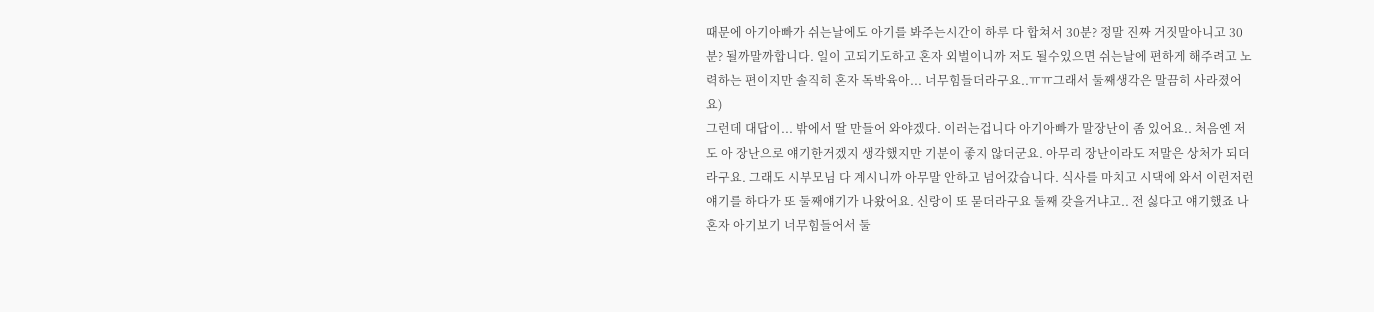때문에 아기아빠가 쉬는날에도 아기를 봐주는시간이 하루 다 합쳐서 30분? 정말 진짜 거짓말아니고 30분? 될까말까합니다. 일이 고되기도하고 혼자 외벌이니까 저도 될수있으면 쉬는날에 편하게 해주려고 노력하는 편이지만 솔직히 혼자 독박육아... 너무힘들더라구요..ㅠㅠ그래서 둘째생각은 말끔히 사라졌어요)
그런데 대답이... 밖에서 딸 만들어 와야겠다. 이러는겁니다 아기아빠가 말장난이 좀 있어요.. 처음엔 저도 아 장난으로 얘기한거겠지 생각했지만 기분이 좋지 않더군요. 아무리 장난이라도 저말은 상처가 되더라구요. 그래도 시부모님 다 계시니까 아무말 안하고 넘어갔습니다. 식사를 마치고 시댁에 와서 이런저런 얘기를 하다가 또 둘째얘기가 나왔어요. 신랑이 또 묻더라구요 둘째 갖을거냐고.. 전 싫다고 얘기했죠 나혼자 아기보기 너무힘들어서 둘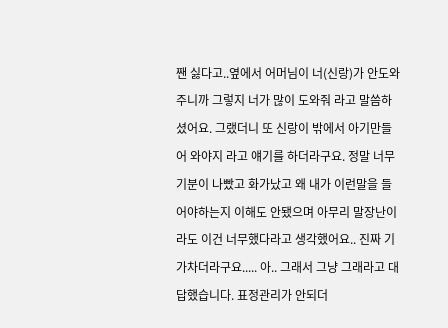짼 싫다고..옆에서 어머님이 너(신랑)가 안도와주니까 그렇지 너가 많이 도와줘 라고 말씀하셨어요. 그랬더니 또 신랑이 밖에서 아기만들어 와야지 라고 얘기를 하더라구요. 정말 너무 기분이 나빴고 화가났고 왜 내가 이런말을 들어야하는지 이해도 안됐으며 아무리 말장난이라도 이건 너무했다라고 생각했어요.. 진짜 기가차더라구요..... 아.. 그래서 그냥 그래라고 대답했습니다. 표정관리가 안되더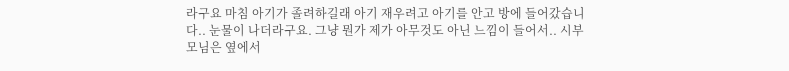라구요 마침 아기가 졸려하길래 아기 재우려고 아기를 안고 방에 들어갔습니다.. 눈물이 나더라구요. 그냥 뭔가 제가 아무것도 아닌 느낌이 들어서.. 시부모님은 옆에서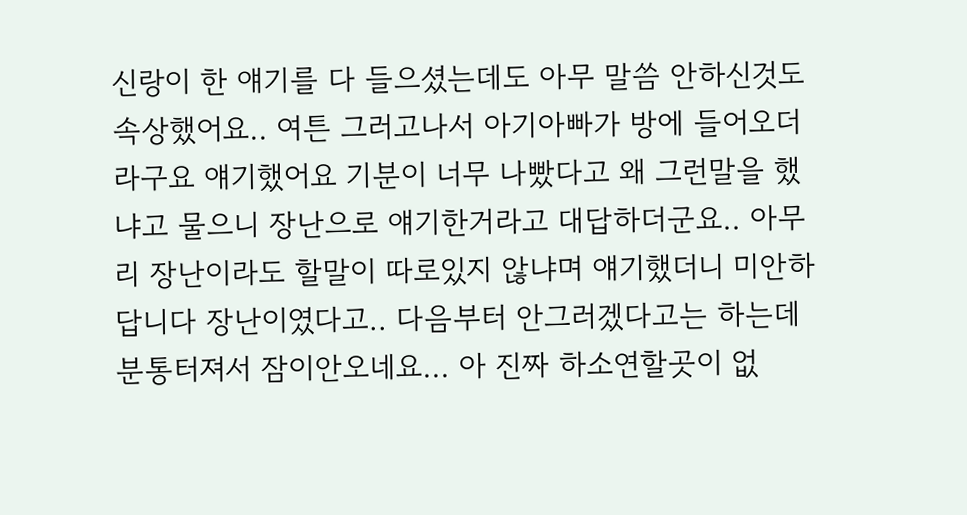신랑이 한 얘기를 다 들으셨는데도 아무 말씀 안하신것도 속상했어요.. 여튼 그러고나서 아기아빠가 방에 들어오더라구요 얘기했어요 기분이 너무 나빴다고 왜 그런말을 했냐고 물으니 장난으로 얘기한거라고 대답하더군요.. 아무리 장난이라도 할말이 따로있지 않냐며 얘기했더니 미안하답니다 장난이였다고.. 다음부터 안그러겠다고는 하는데 분통터져서 잠이안오네요... 아 진짜 하소연할곳이 없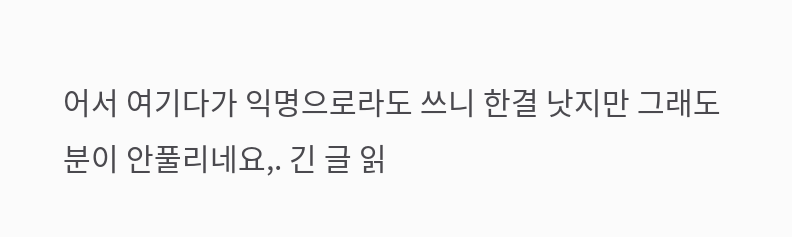어서 여기다가 익명으로라도 쓰니 한결 낫지만 그래도 분이 안풀리네요,. 긴 글 읽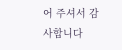어 주셔서 감사합니다